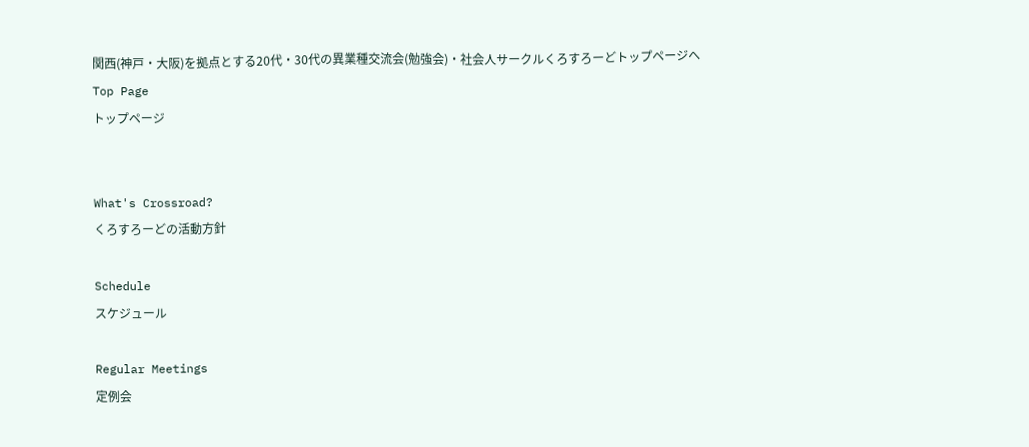関西(神戸・大阪)を拠点とする20代・30代の異業種交流会(勉強会)・社会人サークルくろすろーどトップページへ
Top Page
トップページ


What's Crossroad?
くろすろーどの活動方針

Schedule
スケジュール

Regular Meetings
定例会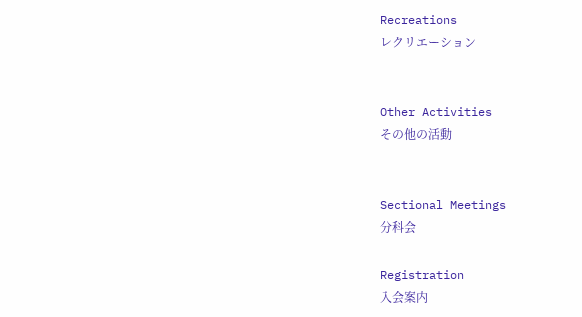Recreations
レクリエーション


Other Activities
その他の活動


Sectional Meetings
分科会

Registration
入会案内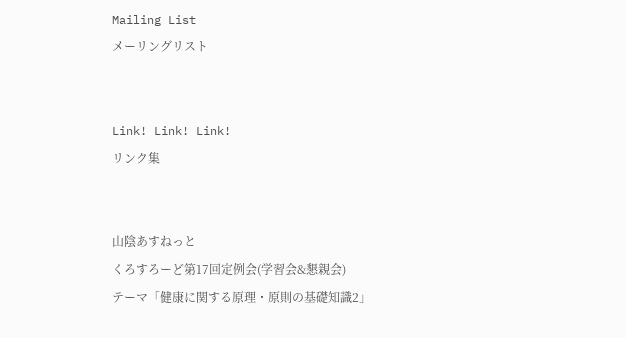Mailing List
メーリングリスト


Link! Link! Link!
リンク集


山陰あすねっと
くろすろーど第17回定例会(学習会&懇親会)
テーマ「健康に関する原理・原則の基礎知識2」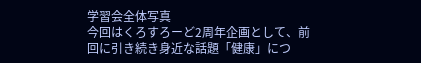学習会全体写真
今回はくろすろーど2周年企画として、前回に引き続き身近な話題「健康」につ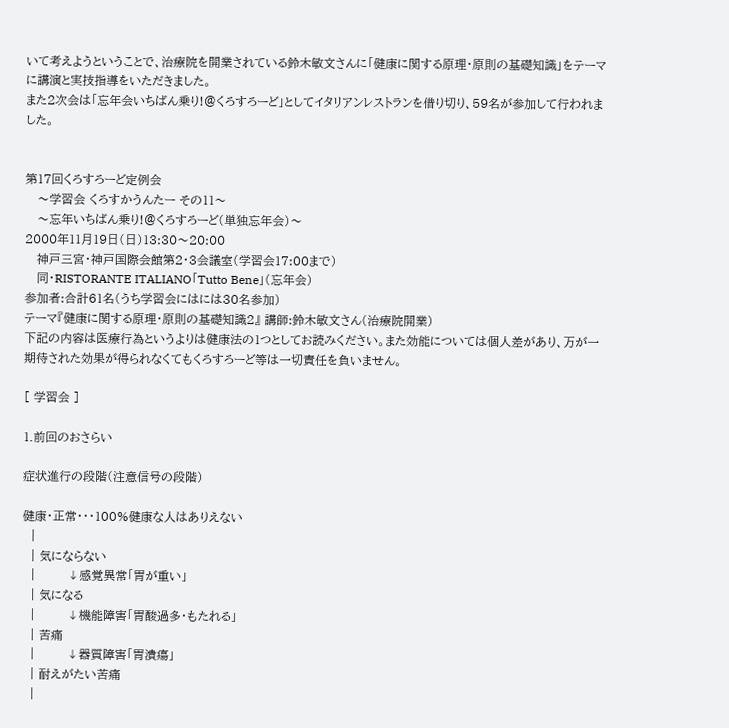いて考えようということで、治療院を開業されている鈴木敏文さんに「健康に関する原理・原則の基礎知識」をテーマに講演と実技指導をいただきました。
また2次会は「忘年会いちばん乗り!@くろすろーど」としてイタリアンレストランを借り切り、59名が参加して行われました。


第17回くろすろーど定例会
   〜学習会 くろすかうんたー その11〜
   〜忘年いちばん乗り!@くろすろーど(単独忘年会)〜
2000年11月19日(日)13:30〜20:00
   神戸三宮・神戸国際会館第2・3会議室(学習会17:00まで)
   同・RISTORANTE ITALIANO「Tutto Bene」(忘年会)
参加者:合計61名(うち学習会にはには30名参加)
テーマ『健康に関する原理・原則の基礎知識2』 講師:鈴木敏文さん(治療院開業)
下記の内容は医療行為というよりは健康法の1つとしてお読みください。また効能については個人差があり、万が一期待された効果が得られなくてもくろすろーど等は一切責任を負いません。

[ 学習会 ]

1.前回のおさらい

症状進行の段階(注意信号の段階)

健康・正常・・・100%健康な人はありえない
  |
  | 気にならない
  |        ↓感覚異常「胃が重い」
  | 気になる
  |        ↓機能障害「胃酸過多・もたれる」
  | 苦痛
  |        ↓器質障害「胃潰瘍」
  | 耐えがたい苦痛
  |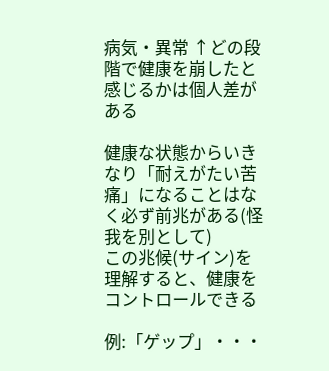病気・異常 ↑どの段階で健康を崩したと感じるかは個人差がある

健康な状態からいきなり「耐えがたい苦痛」になることはなく必ず前兆がある(怪我を別として)
この兆候(サイン)を理解すると、健康をコントロールできる

例:「ゲップ」・・・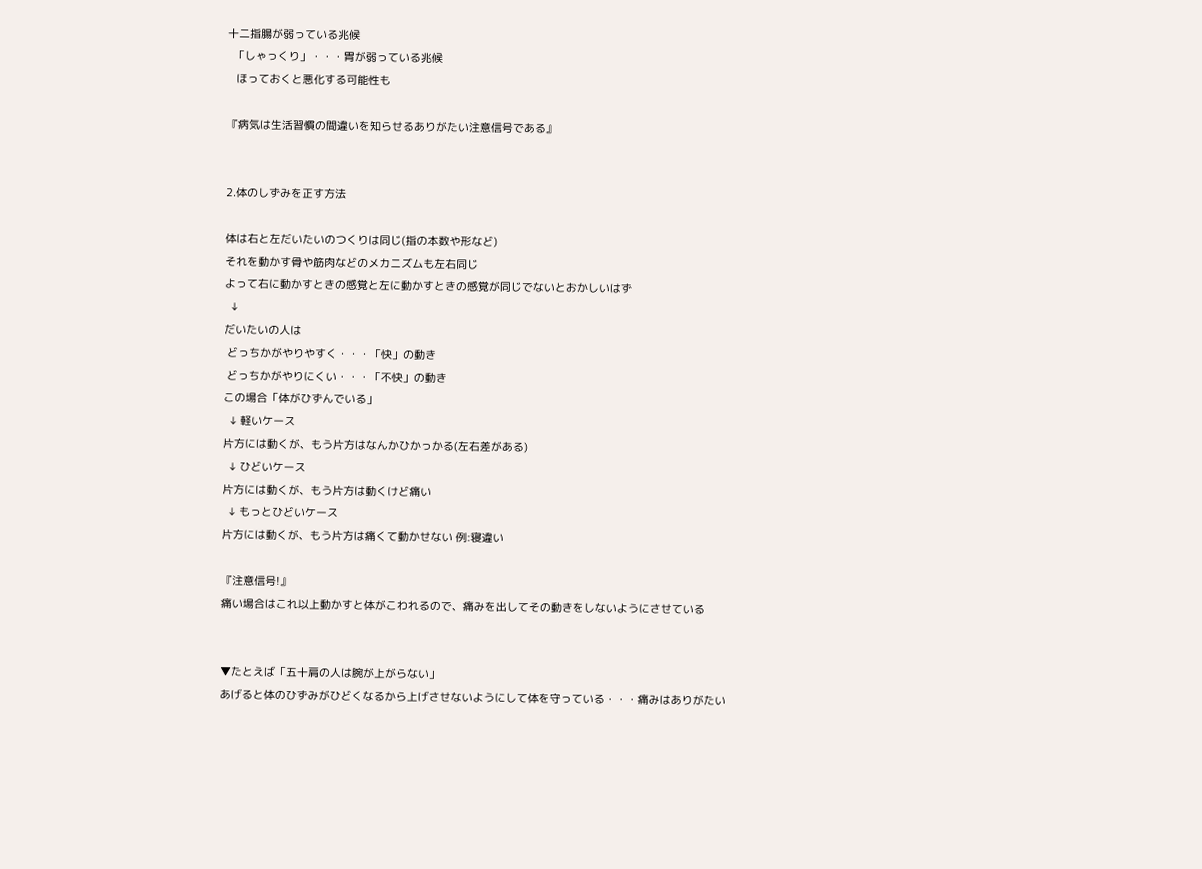十二指腸が弱っている兆候
  「しゃっくり」・・・胃が弱っている兆候
   ほっておくと悪化する可能性も

『病気は生活習慣の間違いを知らせるありがたい注意信号である』


2.体のしずみを正す方法

体は右と左だいたいのつくりは同じ(指の本数や形など)
それを動かす骨や筋肉などのメカニズムも左右同じ
よって右に動かすときの感覚と左に動かすときの感覚が同じでないとおかしいはず
  ↓
だいたいの人は
 どっちかがやりやすく・・・「快」の動き
 どっちかがやりにくい・・・「不快」の動き
この場合「体がひずんでいる」
  ↓ 軽いケース
片方には動くが、もう片方はなんかひかっかる(左右差がある)
  ↓ ひどいケース
片方には動くが、もう片方は動くけど痛い
  ↓ もっとひどいケース
片方には動くが、もう片方は痛くて動かせない 例:寝違い

『注意信号!』
痛い場合はこれ以上動かすと体がこわれるので、痛みを出してその動きをしないようにさせている


▼たとえば「五十肩の人は腕が上がらない」
あげると体のひずみがひどくなるから上げさせないようにして体を守っている・・・痛みはありがたい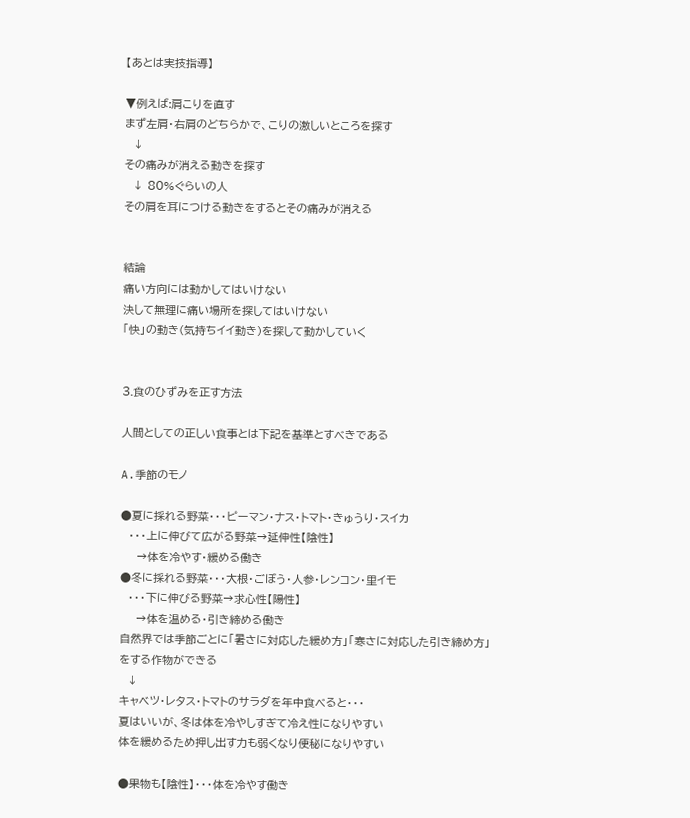【あとは実技指導】

▼例えば:肩こりを直す
まず左肩・右肩のどちらかで、こりの激しいところを探す
  ↓
その痛みが消える動きを探す
  ↓ 80%ぐらいの人
その肩を耳につける動きをするとその痛みが消える


結論
痛い方向には動かしてはいけない
決して無理に痛い場所を探してはいけない
「快」の動き(気持ちイイ動き)を探して動かしていく


3.食のひずみを正す方法

人間としての正しい食事とは下記を基準とすべきである

A.季節のモノ

●夏に採れる野菜・・・ピーマン・ナス・トマト・きゅうり・スイカ
  ・・・上に伸びて広がる野菜→延伸性【陰性】
    →体を冷やす・緩める働き
●冬に採れる野菜・・・大根・ごぼう・人参・レンコン・里イモ
  ・・・下に伸びる野菜→求心性【陽性】
    →体を温める・引き締める働き
自然界では季節ごとに「暑さに対応した緩め方」「寒さに対応した引き締め方」をする作物ができる
  ↓
キャベツ・レタス・トマトのサラダを年中食べると・・・
夏はいいが、冬は体を冷やしすぎて冷え性になりやすい
体を緩めるため押し出す力も弱くなり便秘になりやすい

●果物も【陰性】・・・体を冷やす働き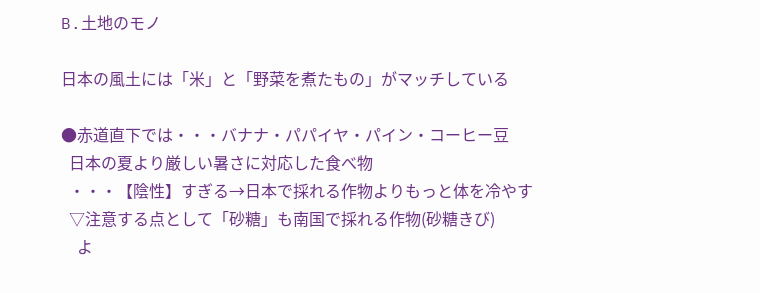B.土地のモノ

日本の風土には「米」と「野菜を煮たもの」がマッチしている

●赤道直下では・・・バナナ・パパイヤ・パイン・コーヒー豆
  日本の夏より厳しい暑さに対応した食べ物
  ・・・【陰性】すぎる→日本で採れる作物よりもっと体を冷やす
  ▽注意する点として「砂糖」も南国で採れる作物(砂糖きび)
    よ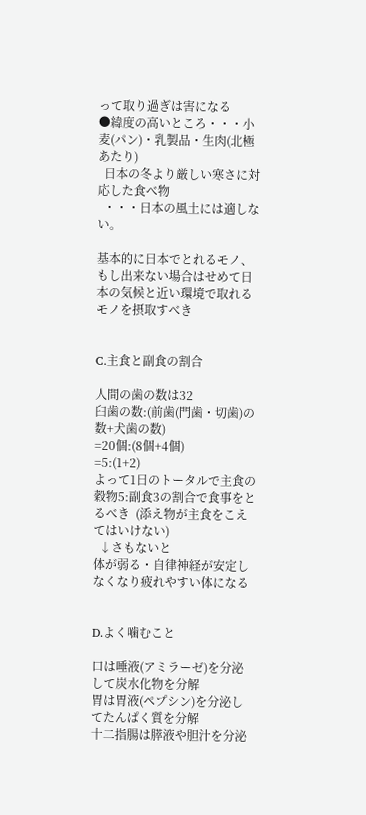って取り過ぎは害になる
●緯度の高いところ・・・小麦(パン)・乳製品・生肉(北極あたり)
  日本の冬より厳しい寒さに対応した食べ物
  ・・・日本の風土には適しない。

基本的に日本でとれるモノ、もし出来ない場合はせめて日本の気候と近い環境で取れるモノを摂取すべき


C.主食と副食の割合

人間の歯の数は32
臼歯の数:(前歯(門歯・切歯)の数+犬歯の数)
=20個:(8個+4個)
=5:(1+2)
よって1日のトータルで主食の穀物5:副食3の割合で食事をとるべき  (添え物が主食をこえてはいけない)
  ↓さもないと
体が弱る・自律神経が安定しなくなり疲れやすい体になる


D.よく噛むこと

口は唾液(アミラーゼ)を分泌して炭水化物を分解
胃は胃液(ペプシン)を分泌してたんぱく質を分解
十二指腸は膵液や胆汁を分泌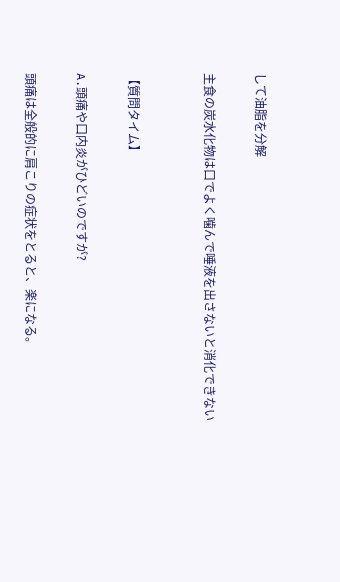して油脂を分解

主食の炭水化物は口でよく噛んで唾液を出さないと消化できない


【質問タイム】

A.頭痛や口内炎がひどいのですが?

頭痛は全般的に肩こりの症状をとると、楽になる。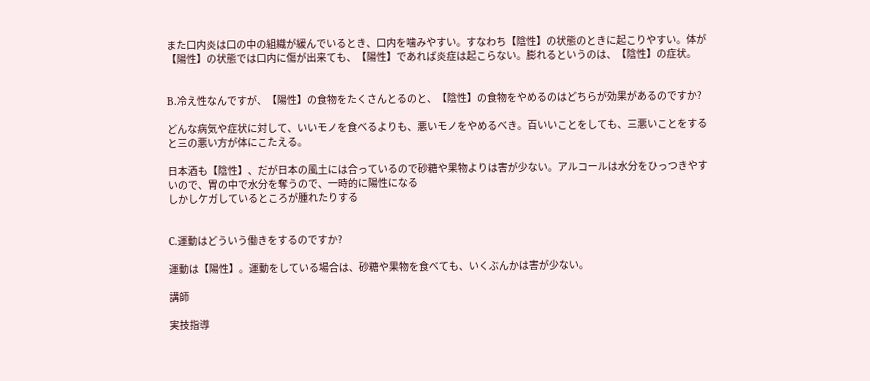また口内炎は口の中の組織が緩んでいるとき、口内を噛みやすい。すなわち【陰性】の状態のときに起こりやすい。体が【陽性】の状態では口内に傷が出来ても、【陽性】であれば炎症は起こらない。膨れるというのは、【陰性】の症状。


B.冷え性なんですが、【陽性】の食物をたくさんとるのと、【陰性】の食物をやめるのはどちらが効果があるのですか?

どんな病気や症状に対して、いいモノを食べるよりも、悪いモノをやめるべき。百いいことをしても、三悪いことをすると三の悪い方が体にこたえる。

日本酒も【陰性】、だが日本の風土には合っているので砂糖や果物よりは害が少ない。アルコールは水分をひっつきやすいので、胃の中で水分を奪うので、一時的に陽性になる
しかしケガしているところが腫れたりする


C.運動はどういう働きをするのですか?

運動は【陽性】。運動をしている場合は、砂糖や果物を食べても、いくぶんかは害が少ない。

講師

実技指導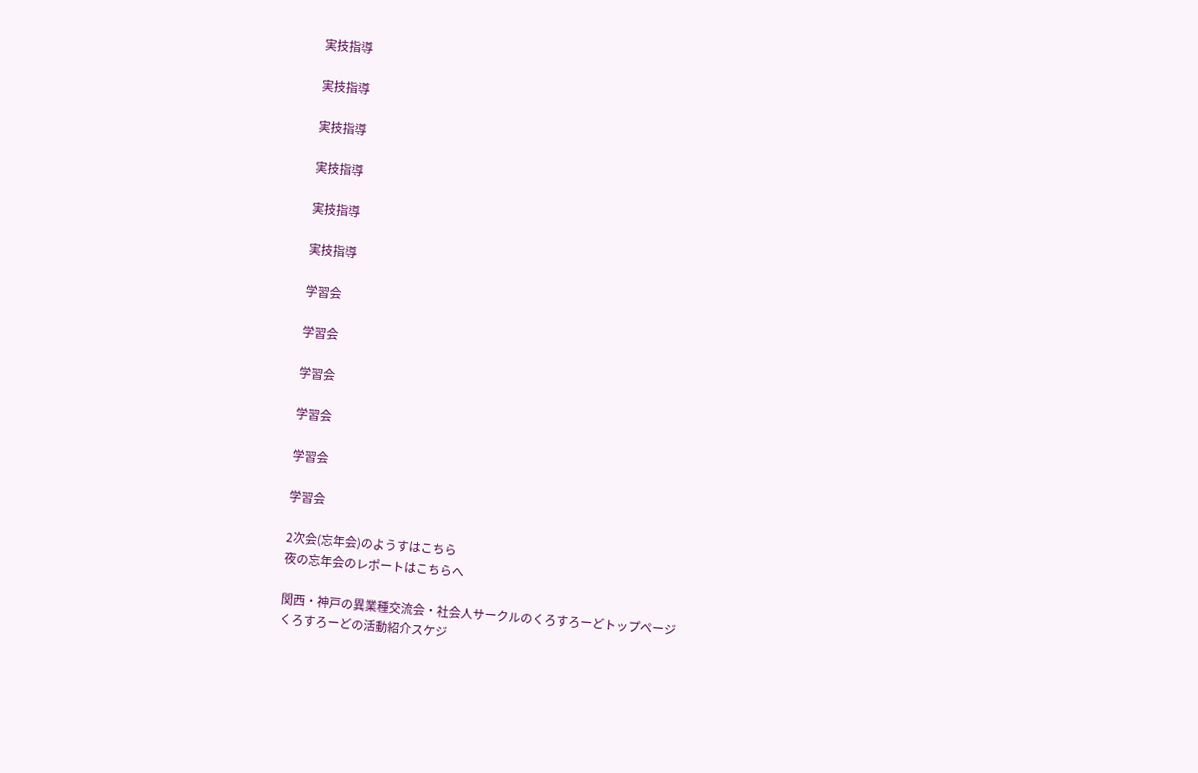実技指導

実技指導

実技指導

実技指導

実技指導

実技指導

学習会

学習会

学習会

学習会

学習会

学習会

2次会(忘年会)のようすはこちら
夜の忘年会のレポートはこちらへ

関西・神戸の異業種交流会・社会人サークルのくろすろーどトップページ
くろすろーどの活動紹介スケジ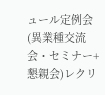ュール定例会(異業種交流会・セミナー+懇親会)レクリ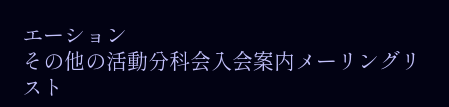エーション
その他の活動分科会入会案内メーリングリスト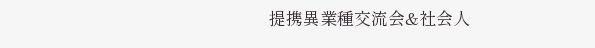提携異業種交流会&社会人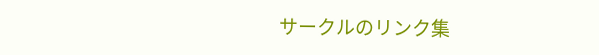サークルのリンク集